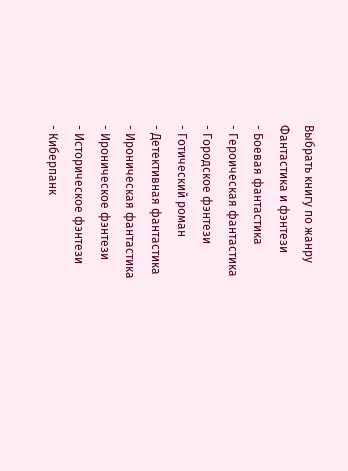Выбрать книгу по жанру
Фантастика и фэнтези
- Боевая фантастика
- Героическая фантастика
- Городское фэнтези
- Готический роман
- Детективная фантастика
- Ироническая фантастика
- Ироническое фэнтези
- Историческое фэнтези
- Киберпанк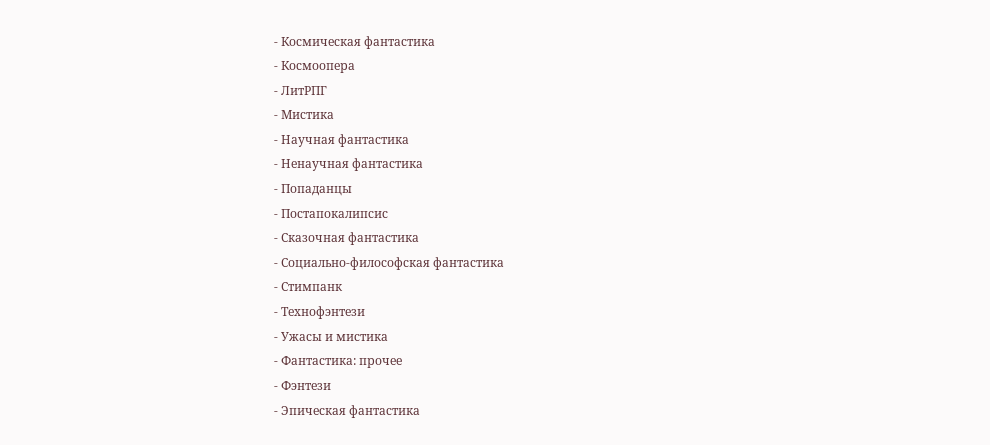- Космическая фантастика
- Космоопера
- ЛитРПГ
- Мистика
- Научная фантастика
- Ненаучная фантастика
- Попаданцы
- Постапокалипсис
- Сказочная фантастика
- Социально-философская фантастика
- Стимпанк
- Технофэнтези
- Ужасы и мистика
- Фантастика: прочее
- Фэнтези
- Эпическая фантастика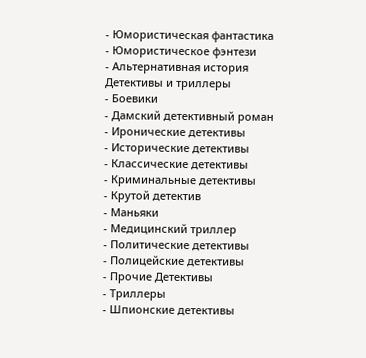- Юмористическая фантастика
- Юмористическое фэнтези
- Альтернативная история
Детективы и триллеры
- Боевики
- Дамский детективный роман
- Иронические детективы
- Исторические детективы
- Классические детективы
- Криминальные детективы
- Крутой детектив
- Маньяки
- Медицинский триллер
- Политические детективы
- Полицейские детективы
- Прочие Детективы
- Триллеры
- Шпионские детективы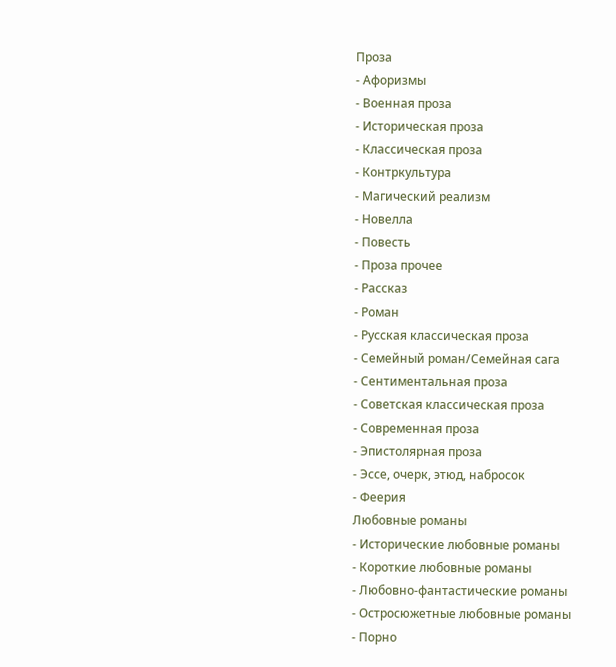Проза
- Афоризмы
- Военная проза
- Историческая проза
- Классическая проза
- Контркультура
- Магический реализм
- Новелла
- Повесть
- Проза прочее
- Рассказ
- Роман
- Русская классическая проза
- Семейный роман/Семейная сага
- Сентиментальная проза
- Советская классическая проза
- Современная проза
- Эпистолярная проза
- Эссе, очерк, этюд, набросок
- Феерия
Любовные романы
- Исторические любовные романы
- Короткие любовные романы
- Любовно-фантастические романы
- Остросюжетные любовные романы
- Порно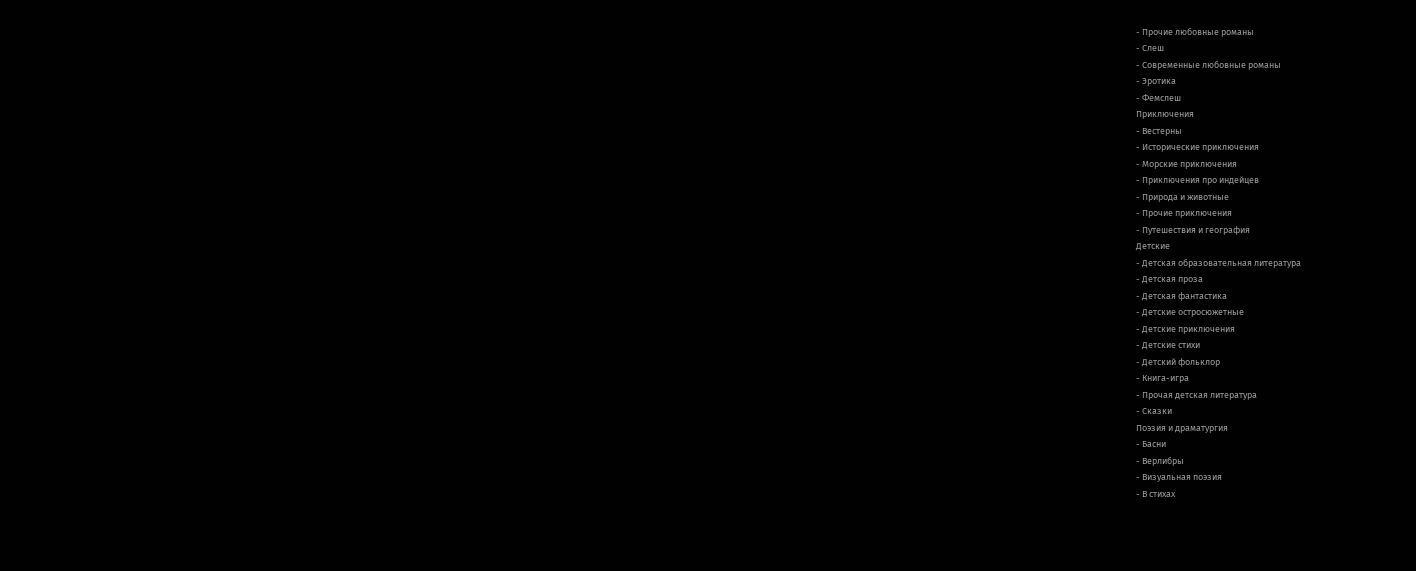- Прочие любовные романы
- Слеш
- Современные любовные романы
- Эротика
- Фемслеш
Приключения
- Вестерны
- Исторические приключения
- Морские приключения
- Приключения про индейцев
- Природа и животные
- Прочие приключения
- Путешествия и география
Детские
- Детская образовательная литература
- Детская проза
- Детская фантастика
- Детские остросюжетные
- Детские приключения
- Детские стихи
- Детский фольклор
- Книга-игра
- Прочая детская литература
- Сказки
Поэзия и драматургия
- Басни
- Верлибры
- Визуальная поэзия
- В стихах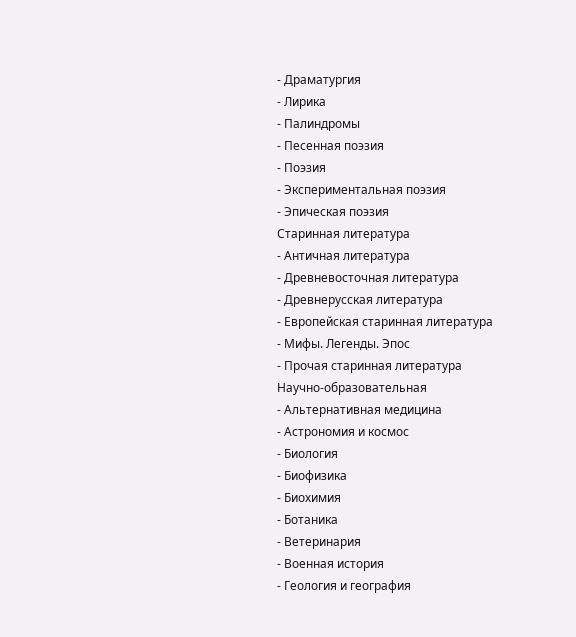- Драматургия
- Лирика
- Палиндромы
- Песенная поэзия
- Поэзия
- Экспериментальная поэзия
- Эпическая поэзия
Старинная литература
- Античная литература
- Древневосточная литература
- Древнерусская литература
- Европейская старинная литература
- Мифы. Легенды. Эпос
- Прочая старинная литература
Научно-образовательная
- Альтернативная медицина
- Астрономия и космос
- Биология
- Биофизика
- Биохимия
- Ботаника
- Ветеринария
- Военная история
- Геология и география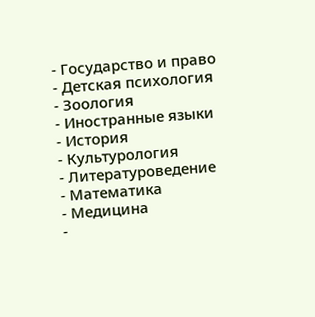- Государство и право
- Детская психология
- Зоология
- Иностранные языки
- История
- Культурология
- Литературоведение
- Математика
- Медицина
-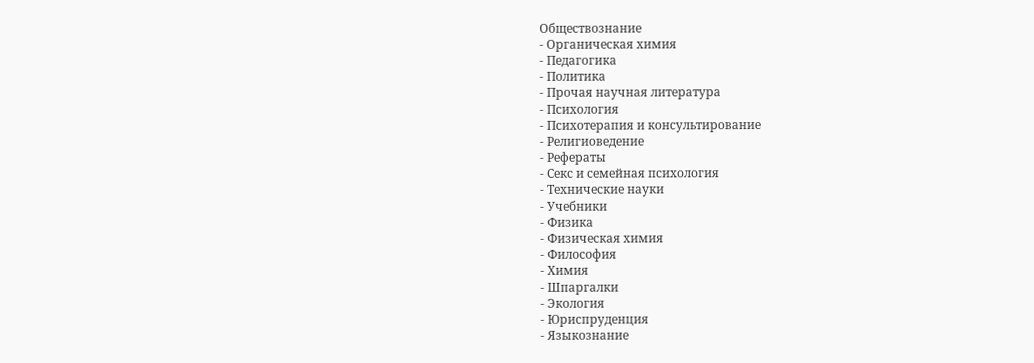Обществознание
- Органическая химия
- Педагогика
- Политика
- Прочая научная литература
- Психология
- Психотерапия и консультирование
- Религиоведение
- Рефераты
- Секс и семейная психология
- Технические науки
- Учебники
- Физика
- Физическая химия
- Философия
- Химия
- Шпаргалки
- Экология
- Юриспруденция
- Языкознание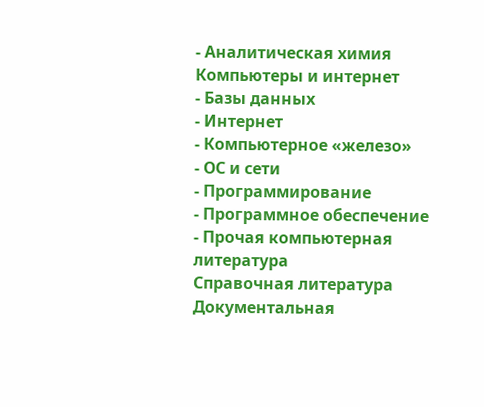- Аналитическая химия
Компьютеры и интернет
- Базы данных
- Интернет
- Компьютерное «железо»
- ОС и сети
- Программирование
- Программное обеспечение
- Прочая компьютерная литература
Справочная литература
Документальная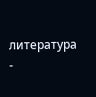литература
-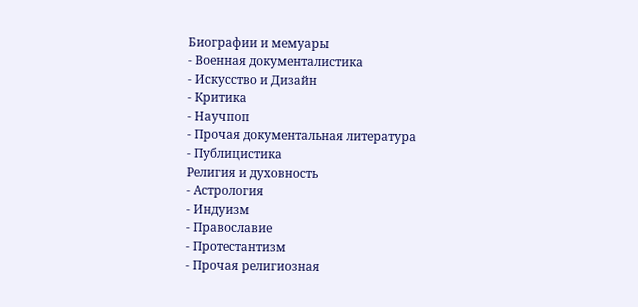Биографии и мемуары
- Военная документалистика
- Искусство и Дизайн
- Критика
- Научпоп
- Прочая документальная литература
- Публицистика
Религия и духовность
- Астрология
- Индуизм
- Православие
- Протестантизм
- Прочая религиозная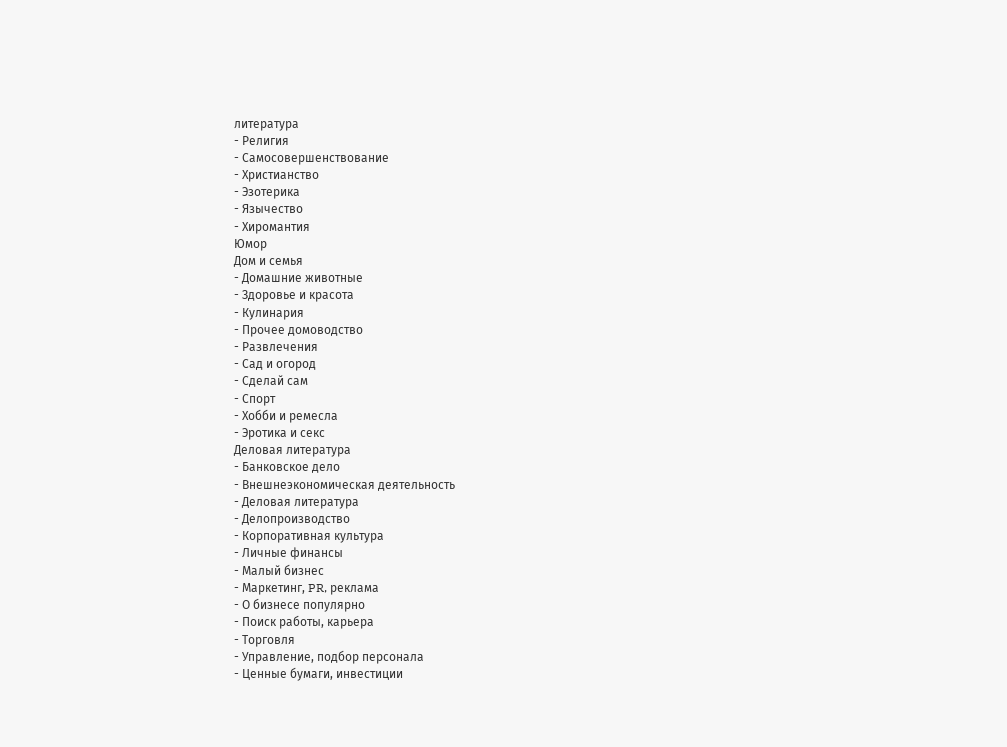литература
- Религия
- Самосовершенствование
- Христианство
- Эзотерика
- Язычество
- Хиромантия
Юмор
Дом и семья
- Домашние животные
- Здоровье и красота
- Кулинария
- Прочее домоводство
- Развлечения
- Сад и огород
- Сделай сам
- Спорт
- Хобби и ремесла
- Эротика и секс
Деловая литература
- Банковское дело
- Внешнеэкономическая деятельность
- Деловая литература
- Делопроизводство
- Корпоративная культура
- Личные финансы
- Малый бизнес
- Маркетинг, PR, реклама
- О бизнесе популярно
- Поиск работы, карьера
- Торговля
- Управление, подбор персонала
- Ценные бумаги, инвестиции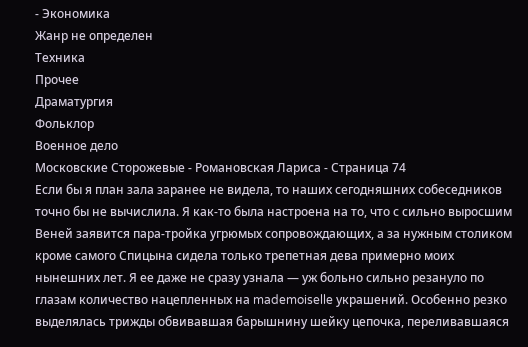- Экономика
Жанр не определен
Техника
Прочее
Драматургия
Фольклор
Военное дело
Московские Сторожевые - Романовская Лариса - Страница 74
Если бы я план зала заранее не видела, то наших сегодняшних собеседников точно бы не вычислила. Я как-то была настроена на то, что с сильно выросшим Веней заявится пара-тройка угрюмых сопровождающих, а за нужным столиком кроме самого Спицына сидела только трепетная дева примерно моих нынешних лет. Я ее даже не сразу узнала — уж больно сильно резануло по глазам количество нацепленных на mademoiselle украшений. Особенно резко выделялась трижды обвивавшая барышнину шейку цепочка, переливавшаяся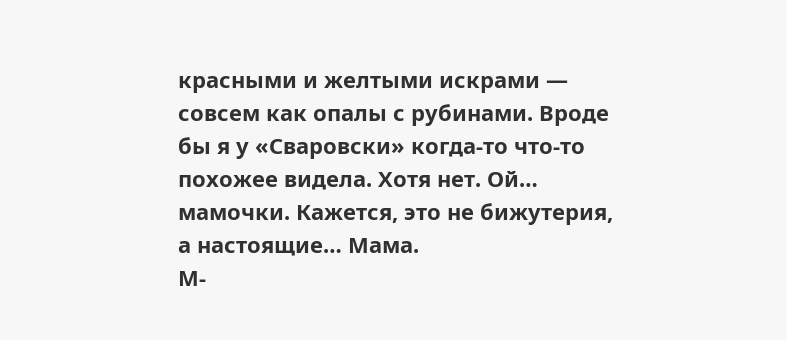красными и желтыми искрами — совсем как опалы с рубинами. Вроде бы я у «Сваровски» когда-то что-то похожее видела. Хотя нет. Ой… мамочки. Кажется, это не бижутерия, а настоящие… Мама.
М-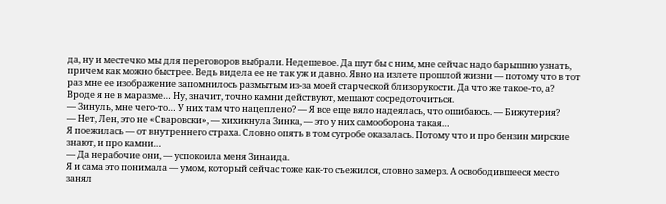да, ну и местечко мы для переговоров выбрали. Недешевое. Да шут бы с ним, мне сейчас надо барышню узнать, причем как можно быстрее. Ведь видела ее не так уж и давно. Явно на излете прошлой жизни — потому что в тот раз мне ее изображение запомнилось размытым из-за моей старческой близорукости. Да что же такое-то, а? Вроде я не в маразме… Ну, значит, точно камни действуют, мешают сосредоточиться.
— Зинуль, мне чего-то… У них там что нацеплено? — Я все еще вяло надеялась, что ошибаюсь. — Бижутерия?
— Нет, Лен, это не «Сваровски», — хихикнула Зинка, — это у них самооборона такая…
Я поежилась — от внутреннего страха. Словно опять в том сугробе оказалась. Потому что и про бензин мирские знают, и про камни…
— Да нерабочие они, — успокоила меня Зинаида.
Я и сама это понимала — умом, который сейчас тоже как-то съежился, словно замерз. А освободившееся место занял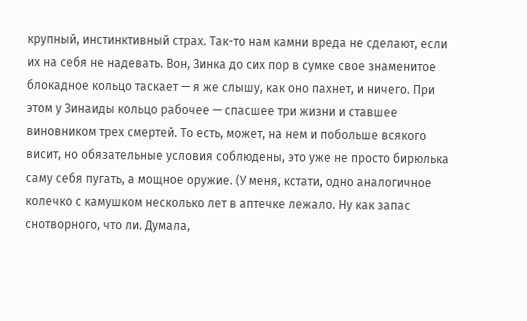крупный, инстинктивный страх. Так-то нам камни вреда не сделают, если их на себя не надевать. Вон, Зинка до сих пор в сумке свое знаменитое блокадное кольцо таскает — я же слышу, как оно пахнет, и ничего. При этом у Зинаиды кольцо рабочее — спасшее три жизни и ставшее виновником трех смертей. То есть, может, на нем и побольше всякого висит, но обязательные условия соблюдены, это уже не просто бирюлька саму себя пугать, а мощное оружие. (У меня, кстати, одно аналогичное колечко с камушком несколько лет в аптечке лежало. Ну как запас снотворного, что ли. Думала,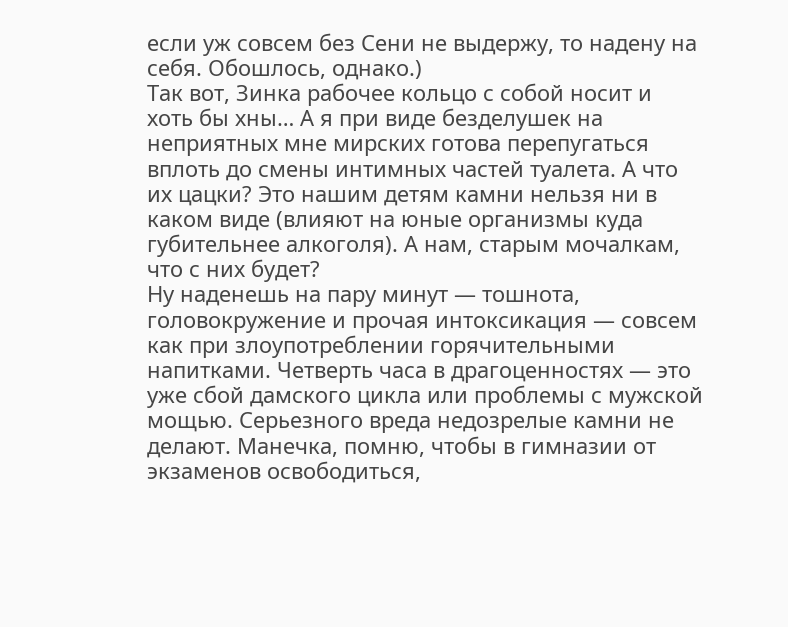если уж совсем без Сени не выдержу, то надену на себя. Обошлось, однако.)
Так вот, Зинка рабочее кольцо с собой носит и хоть бы хны… А я при виде безделушек на неприятных мне мирских готова перепугаться вплоть до смены интимных частей туалета. А что их цацки? Это нашим детям камни нельзя ни в каком виде (влияют на юные организмы куда губительнее алкоголя). А нам, старым мочалкам, что с них будет?
Ну наденешь на пару минут — тошнота, головокружение и прочая интоксикация — совсем как при злоупотреблении горячительными напитками. Четверть часа в драгоценностях — это уже сбой дамского цикла или проблемы с мужской мощью. Серьезного вреда недозрелые камни не делают. Манечка, помню, чтобы в гимназии от экзаменов освободиться,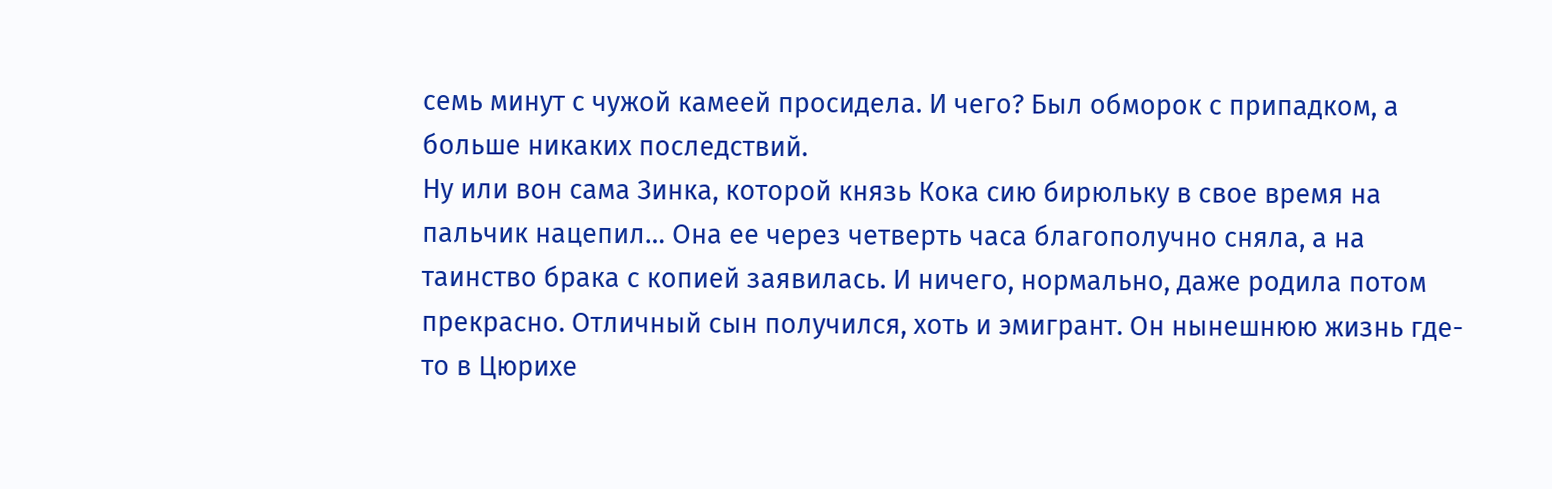семь минут с чужой камеей просидела. И чего? Был обморок с припадком, а больше никаких последствий.
Ну или вон сама Зинка, которой князь Кока сию бирюльку в свое время на пальчик нацепил… Она ее через четверть часа благополучно сняла, а на таинство брака с копией заявилась. И ничего, нормально, даже родила потом прекрасно. Отличный сын получился, хоть и эмигрант. Он нынешнюю жизнь где-то в Цюрихе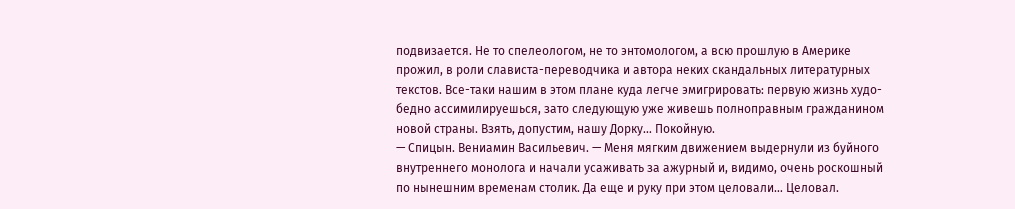подвизается. Не то спелеологом, не то энтомологом, а всю прошлую в Америке прожил, в роли слависта-переводчика и автора неких скандальных литературных текстов. Все-таки нашим в этом плане куда легче эмигрировать: первую жизнь худо-бедно ассимилируешься, зато следующую уже живешь полноправным гражданином новой страны. Взять, допустим, нашу Дорку… Покойную.
— Спицын. Вениамин Васильевич. — Меня мягким движением выдернули из буйного внутреннего монолога и начали усаживать за ажурный и, видимо, очень роскошный по нынешним временам столик. Да еще и руку при этом целовали… Целовал.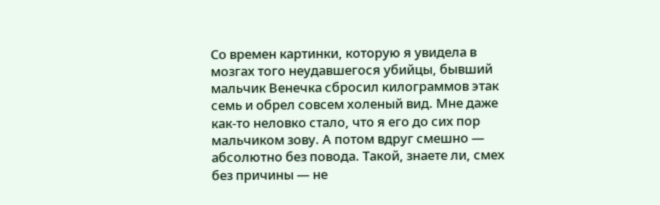Со времен картинки, которую я увидела в мозгах того неудавшегося убийцы, бывший мальчик Венечка сбросил килограммов этак семь и обрел совсем холеный вид. Мне даже как-то неловко стало, что я его до сих пор мальчиком зову. А потом вдруг смешно — абсолютно без повода. Такой, знаете ли, смех без причины — не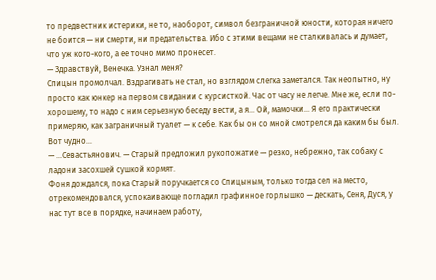то предвестник истерики, не то, наоборот, символ безграничной юности, которая ничего не боится — ни смерти, ни предательства. Ибо с этими вещами не сталкивалась и думает, что уж кого-кого, а ее точно мимо пронесет.
— Здравствуй, Венечка. Узнал меня?
Спицын промолчал. Вздрагивать не стал, но взглядом слегка заметался. Так неопытно, ну просто как юнкер на первом свидании с курсисткой. Час от часу не легче. Мне же, если по-хорошему, то надо с ним серьезную беседу вести, а я… Ой, мамочки… Я его практически примеряю, как заграничный туалет — к себе. Как бы он со мной смотрелся да каким бы был. Вот чудно…
— …Севастьянович. — Старый предложил рукопожатие — резко, небрежно, так собаку с ладони засохшей сушкой кормят.
Фоня дождался, пока Старый поручкается со Спицыным, только тогда сел на место, отрекомендовался, успокаивающе погладил графинное горлышко — дескать, Сеня, Дуся, у нас тут все в порядке, начинаем работу,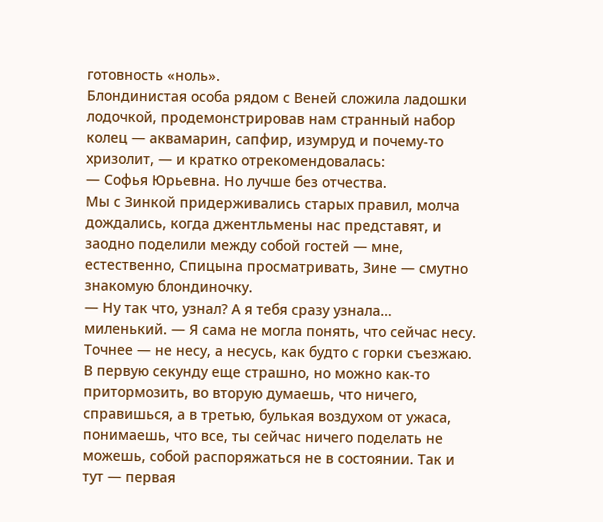готовность «ноль».
Блондинистая особа рядом с Веней сложила ладошки лодочкой, продемонстрировав нам странный набор колец — аквамарин, сапфир, изумруд и почему-то хризолит, — и кратко отрекомендовалась:
— Софья Юрьевна. Но лучше без отчества.
Мы с Зинкой придерживались старых правил, молча дождались, когда джентльмены нас представят, и заодно поделили между собой гостей — мне, естественно, Спицына просматривать, Зине — смутно знакомую блондиночку.
— Ну так что, узнал? А я тебя сразу узнала… миленький. — Я сама не могла понять, что сейчас несу. Точнее — не несу, а несусь, как будто с горки съезжаю. В первую секунду еще страшно, но можно как-то притормозить, во вторую думаешь, что ничего, справишься, а в третью, булькая воздухом от ужаса, понимаешь, что все, ты сейчас ничего поделать не можешь, собой распоряжаться не в состоянии. Так и тут — первая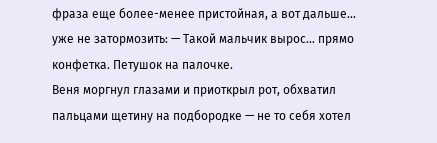фраза еще более-менее пристойная, а вот дальше… уже не затормозить: — Такой мальчик вырос… прямо конфетка. Петушок на палочке.
Веня моргнул глазами и приоткрыл рот, обхватил пальцами щетину на подбородке — не то себя хотел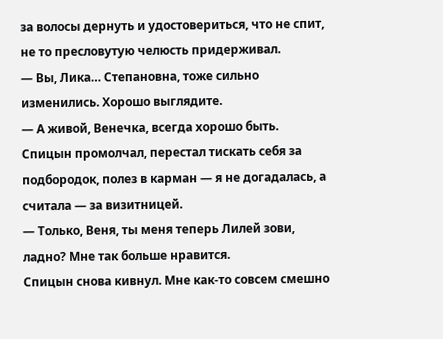за волосы дернуть и удостовериться, что не спит, не то пресловутую челюсть придерживал.
— Вы, Лика… Степановна, тоже сильно изменились. Хорошо выглядите.
— А живой, Венечка, всегда хорошо быть.
Спицын промолчал, перестал тискать себя за подбородок, полез в карман — я не догадалась, а считала — за визитницей.
— Только, Веня, ты меня теперь Лилей зови, ладно? Мне так больше нравится.
Спицын снова кивнул. Мне как-то совсем смешно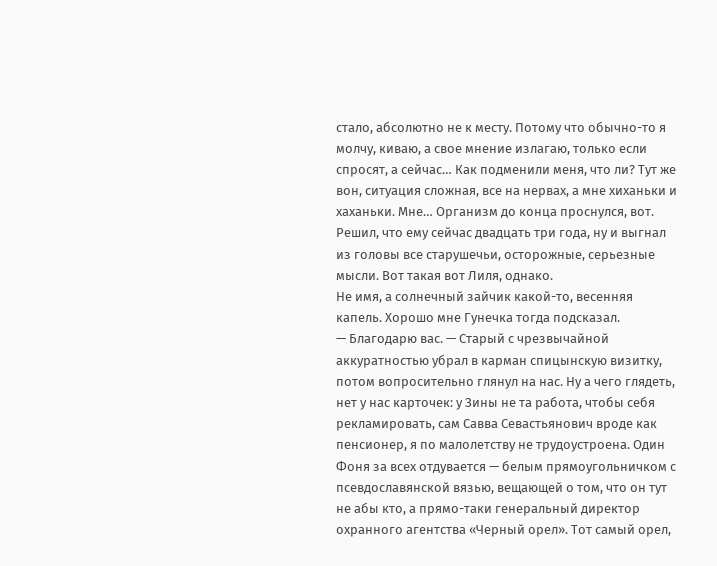стало, абсолютно не к месту. Потому что обычно-то я молчу, киваю, а свое мнение излагаю, только если спросят, а сейчас… Как подменили меня, что ли? Тут же вон, ситуация сложная, все на нервах, а мне хиханьки и хаханьки. Мне… Организм до конца проснулся, вот. Решил, что ему сейчас двадцать три года, ну и выгнал из головы все старушечьи, осторожные, серьезные мысли. Вот такая вот Лиля, однако.
Не имя, а солнечный зайчик какой-то, весенняя капель. Хорошо мне Гунечка тогда подсказал.
— Благодарю вас. — Старый с чрезвычайной аккуратностью убрал в карман спицынскую визитку, потом вопросительно глянул на нас. Ну а чего глядеть, нет у нас карточек: у Зины не та работа, чтобы себя рекламировать, сам Савва Севастьянович вроде как пенсионер, я по малолетству не трудоустроена. Один Фоня за всех отдувается — белым прямоугольничком с псевдославянской вязью, вещающей о том, что он тут не абы кто, а прямо-таки генеральный директор охранного агентства «Черный орел». Тот самый орел,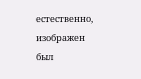естественно, изображен был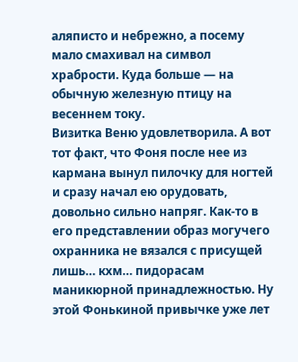аляписто и небрежно, а посему мало смахивал на символ храбрости. Куда больше — на обычную железную птицу на весеннем току.
Визитка Веню удовлетворила. А вот тот факт, что Фоня после нее из кармана вынул пилочку для ногтей и сразу начал ею орудовать, довольно сильно напряг. Как-то в его представлении образ могучего охранника не вязался с присущей лишь… кхм… пидорасам маникюрной принадлежностью. Ну этой Фонькиной привычке уже лет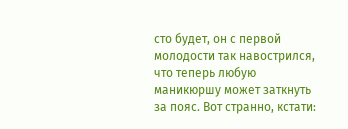сто будет, он с первой молодости так навострился, что теперь любую маникюршу может заткнуть за пояс. Вот странно, кстати: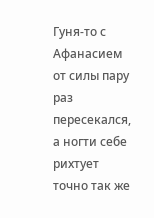Гуня-то с Афанасием от силы пару раз пересекался, а ногти себе рихтует точно так же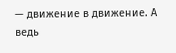— движение в движение. А ведь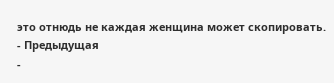это отнюдь не каждая женщина может скопировать.
- Предыдущая
-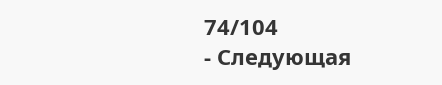74/104
- Следующая